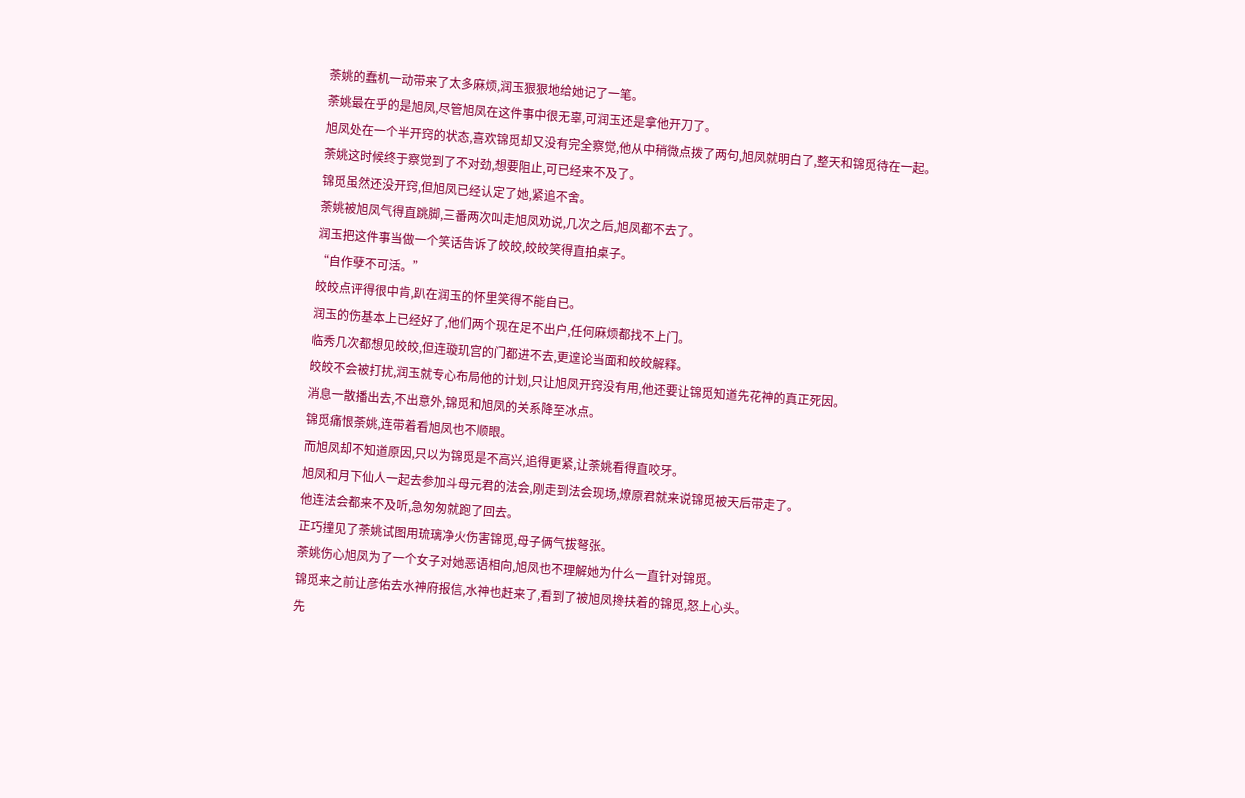荼姚的蠢机一动带来了太多麻烦,润玉狠狠地给她记了一笔。
荼姚最在乎的是旭凤,尽管旭凤在这件事中很无辜,可润玉还是拿他开刀了。
旭凤处在一个半开窍的状态,喜欢锦觅却又没有完全察觉,他从中稍微点拨了两句,旭凤就明白了,整天和锦觅待在一起。
荼姚这时候终于察觉到了不对劲,想要阻止,可已经来不及了。
锦觅虽然还没开窍,但旭凤已经认定了她,紧追不舍。
荼姚被旭凤气得直跳脚,三番两次叫走旭凤劝说,几次之后,旭凤都不去了。
润玉把这件事当做一个笑话告诉了皎皎,皎皎笑得直拍桌子。
“自作孽不可活。”
皎皎点评得很中肯,趴在润玉的怀里笑得不能自已。
润玉的伤基本上已经好了,他们两个现在足不出户,任何麻烦都找不上门。
临秀几次都想见皎皎,但连璇玑宫的门都进不去,更遑论当面和皎皎解释。
皎皎不会被打扰,润玉就专心布局他的计划,只让旭凤开窍没有用,他还要让锦觅知道先花神的真正死因。
消息一散播出去,不出意外,锦觅和旭凤的关系降至冰点。
锦觅痛恨荼姚,连带着看旭凤也不顺眼。
而旭凤却不知道原因,只以为锦觅是不高兴,追得更紧,让荼姚看得直咬牙。
旭凤和月下仙人一起去参加斗母元君的法会,刚走到法会现场,燎原君就来说锦觅被天后带走了。
他连法会都来不及听,急匆匆就跑了回去。
正巧撞见了荼姚试图用琉璃净火伤害锦觅,母子俩气拔弩张。
荼姚伤心旭凤为了一个女子对她恶语相向,旭凤也不理解她为什么一直针对锦觅。
锦觅来之前让彦佑去水神府报信,水神也赶来了,看到了被旭凤搀扶着的锦觅,怒上心头。
先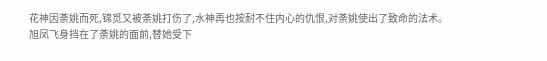花神因荼姚而死,锦觅又被荼姚打伤了,水神再也按耐不住内心的仇恨,对荼姚使出了致命的法术。
旭凤飞身挡在了荼姚的面前,替她受下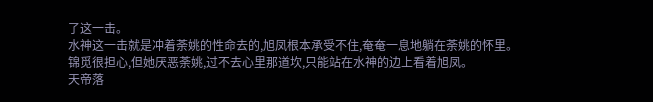了这一击。
水神这一击就是冲着荼姚的性命去的,旭凤根本承受不住,奄奄一息地躺在荼姚的怀里。
锦觅很担心,但她厌恶荼姚,过不去心里那道坎,只能站在水神的边上看着旭凤。
天帝落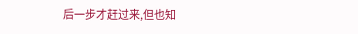后一步才赶过来,但也知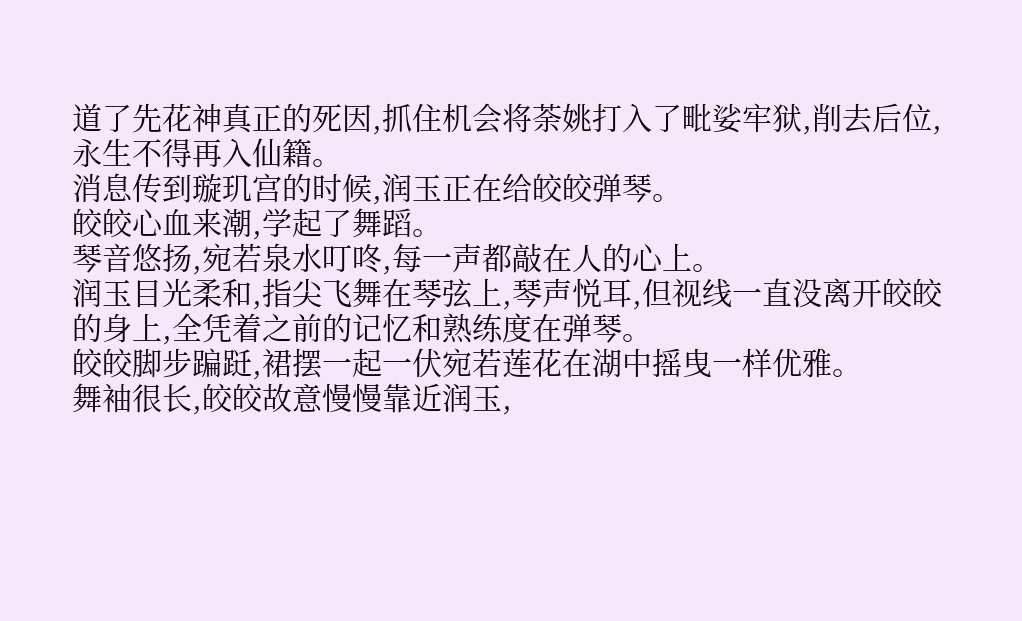道了先花神真正的死因,抓住机会将荼姚打入了毗娑牢狱,削去后位,永生不得再入仙籍。
消息传到璇玑宫的时候,润玉正在给皎皎弹琴。
皎皎心血来潮,学起了舞蹈。
琴音悠扬,宛若泉水叮咚,每一声都敲在人的心上。
润玉目光柔和,指尖飞舞在琴弦上,琴声悦耳,但视线一直没离开皎皎的身上,全凭着之前的记忆和熟练度在弹琴。
皎皎脚步蹁跹,裙摆一起一伏宛若莲花在湖中摇曳一样优雅。
舞袖很长,皎皎故意慢慢靠近润玉,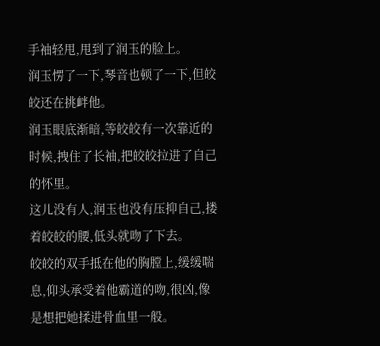手袖轻甩,甩到了润玉的脸上。
润玉愣了一下,琴音也顿了一下,但皎皎还在挑衅他。
润玉眼底渐暗,等皎皎有一次靠近的时候,拽住了长袖,把皎皎拉进了自己的怀里。
这儿没有人,润玉也没有压抑自己,搂着皎皎的腰,低头就吻了下去。
皎皎的双手抵在他的胸膛上,缓缓喘息,仰头承受着他霸道的吻,很凶,像是想把她揉进骨血里一般。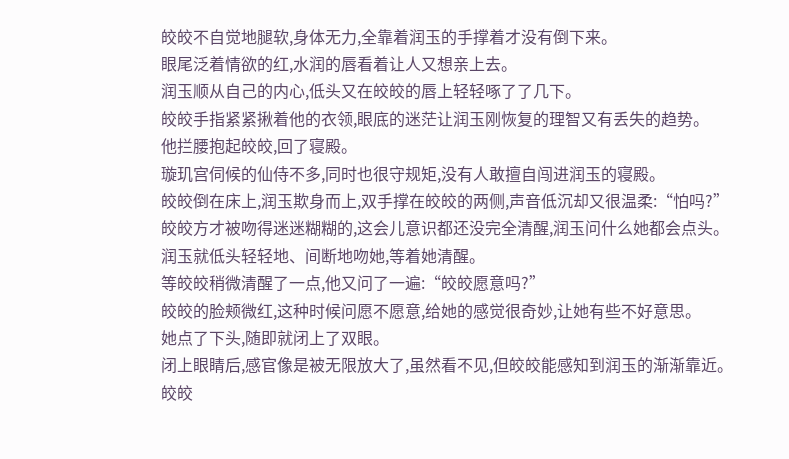皎皎不自觉地腿软,身体无力,全靠着润玉的手撑着才没有倒下来。
眼尾泛着情欲的红,水润的唇看着让人又想亲上去。
润玉顺从自己的内心,低头又在皎皎的唇上轻轻啄了了几下。
皎皎手指紧紧揪着他的衣领,眼底的迷茫让润玉刚恢复的理智又有丢失的趋势。
他拦腰抱起皎皎,回了寝殿。
璇玑宫伺候的仙侍不多,同时也很守规矩,没有人敢擅自闯进润玉的寝殿。
皎皎倒在床上,润玉欺身而上,双手撑在皎皎的两侧,声音低沉却又很温柔:“怕吗?”
皎皎方才被吻得迷迷糊糊的,这会儿意识都还没完全清醒,润玉问什么她都会点头。
润玉就低头轻轻地、间断地吻她,等着她清醒。
等皎皎稍微清醒了一点,他又问了一遍:“皎皎愿意吗?”
皎皎的脸颊微红,这种时候问愿不愿意,给她的感觉很奇妙,让她有些不好意思。
她点了下头,随即就闭上了双眼。
闭上眼睛后,感官像是被无限放大了,虽然看不见,但皎皎能感知到润玉的渐渐靠近。
皎皎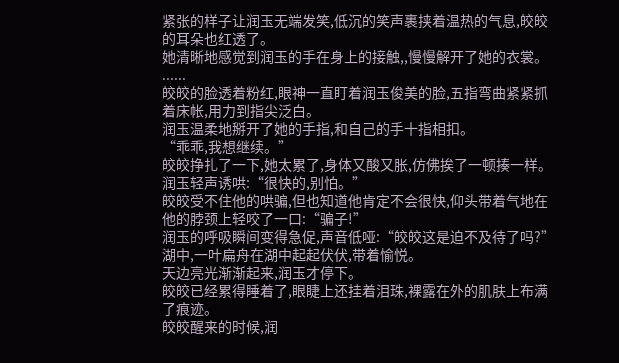紧张的样子让润玉无端发笑,低沉的笑声裹挟着温热的气息,皎皎的耳朵也红透了。
她清晰地感觉到润玉的手在身上的接触,,慢慢解开了她的衣裳。
......
皎皎的脸透着粉红,眼神一直盯着润玉俊美的脸,五指弯曲紧紧抓着床帐,用力到指尖泛白。
润玉温柔地掰开了她的手指,和自己的手十指相扣。
“乖乖,我想继续。”
皎皎挣扎了一下,她太累了,身体又酸又胀,仿佛挨了一顿揍一样。
润玉轻声诱哄:“很快的,别怕。”
皎皎受不住他的哄骗,但也知道他肯定不会很快,仰头带着气地在他的脖颈上轻咬了一口:“骗子!”
润玉的呼吸瞬间变得急促,声音低哑:“皎皎这是迫不及待了吗?”
湖中,一叶扁舟在湖中起起伏伏,带着愉悦。
天边亮光渐渐起来,润玉才停下。
皎皎已经累得睡着了,眼睫上还挂着泪珠,裸露在外的肌肤上布满了痕迹。
皎皎醒来的时候,润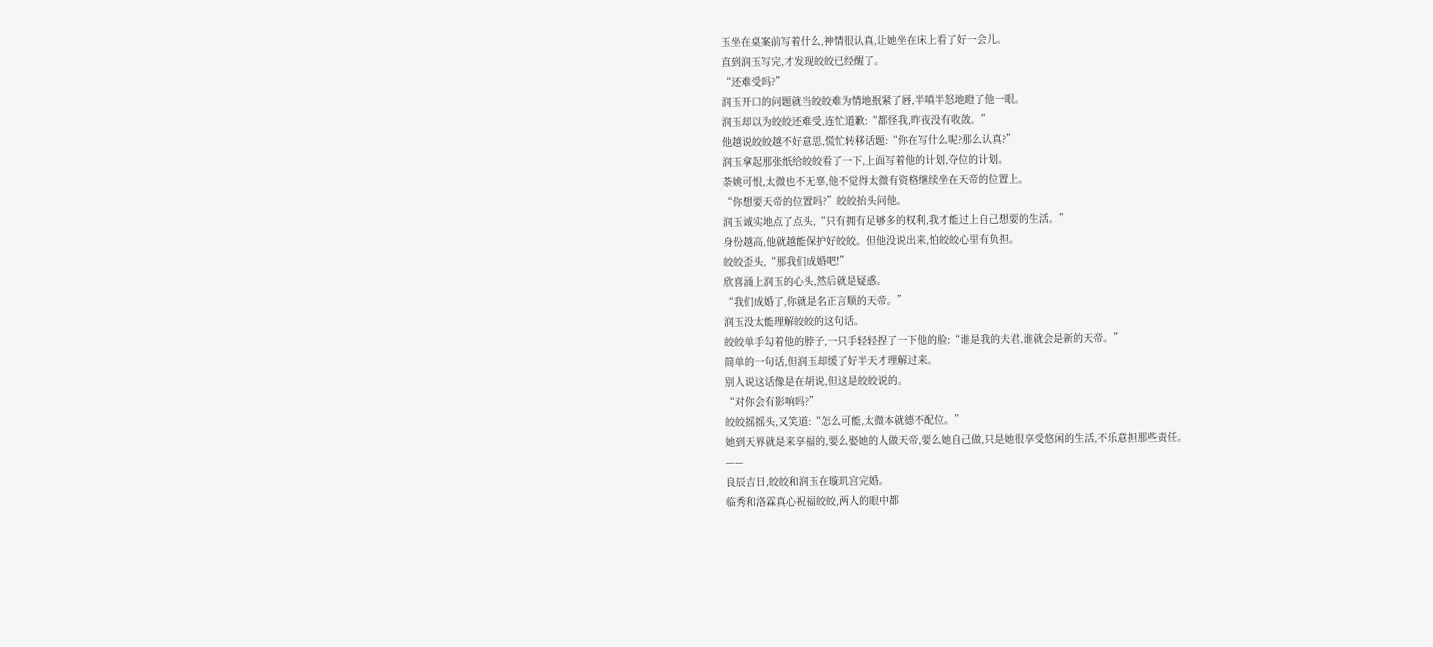玉坐在桌案前写着什么,神情很认真,让她坐在床上看了好一会儿。
直到润玉写完,才发现皎皎已经醒了。
“还难受吗?”
润玉开口的问题就当皎皎难为情地抿紧了唇,半嗔半怒地瞪了他一眼。
润玉却以为皎皎还难受,连忙道歉:“都怪我,昨夜没有收敛。”
他越说皎皎越不好意思,慌忙转移话题:“你在写什么呢?那么认真?”
润玉拿起那张纸给皎皎看了一下,上面写着他的计划,夺位的计划。
荼姚可恨,太微也不无辜,他不觉得太微有资格继续坐在天帝的位置上。
“你想要天帝的位置吗?”皎皎抬头问他。
润玉诚实地点了点头,“只有拥有足够多的权利,我才能过上自己想要的生活。”
身份越高,他就越能保护好皎皎。但他没说出来,怕皎皎心里有负担。
皎皎歪头,“那我们成婚吧!”
欣喜涌上润玉的心头,然后就是疑惑。
“我们成婚了,你就是名正言顺的天帝。”
润玉没太能理解皎皎的这句话。
皎皎单手勾着他的脖子,一只手轻轻捏了一下他的脸:“谁是我的夫君,谁就会是新的天帝。”
简单的一句话,但润玉却缓了好半天才理解过来。
别人说这话像是在胡说,但这是皎皎说的。
“对你会有影响吗?”
皎皎摇摇头,又笑道:“怎么可能,太微本就德不配位。”
她到天界就是来享福的,要么娶她的人做天帝,要么她自己做,只是她很享受悠闲的生活,不乐意担那些责任。
——
良辰吉日,皎皎和润玉在璇玑宫完婚。
临秀和洛霖真心祝福皎皎,两人的眼中都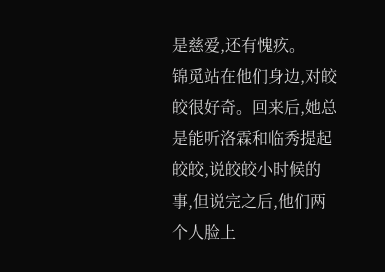是慈爱,还有愧疚。
锦觅站在他们身边,对皎皎很好奇。回来后,她总是能听洛霖和临秀提起皎皎,说皎皎小时候的事,但说完之后,他们两个人脸上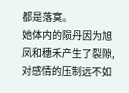都是落寞。
她体内的陨丹因为旭凤和穗禾产生了裂隙,对感情的压制远不如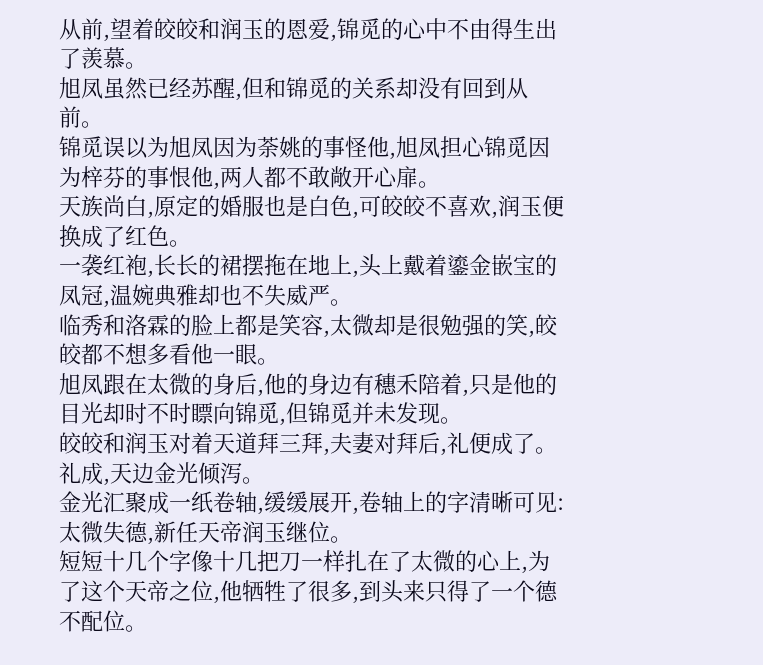从前,望着皎皎和润玉的恩爱,锦觅的心中不由得生出了羡慕。
旭凤虽然已经苏醒,但和锦觅的关系却没有回到从前。
锦觅误以为旭凤因为荼姚的事怪他,旭凤担心锦觅因为梓芬的事恨他,两人都不敢敞开心扉。
天族尚白,原定的婚服也是白色,可皎皎不喜欢,润玉便换成了红色。
一袭红袍,长长的裙摆拖在地上,头上戴着鎏金嵌宝的凤冠,温婉典雅却也不失威严。
临秀和洛霖的脸上都是笑容,太微却是很勉强的笑,皎皎都不想多看他一眼。
旭凤跟在太微的身后,他的身边有穗禾陪着,只是他的目光却时不时瞟向锦觅,但锦觅并未发现。
皎皎和润玉对着天道拜三拜,夫妻对拜后,礼便成了。
礼成,天边金光倾泻。
金光汇聚成一纸卷轴,缓缓展开,卷轴上的字清晰可见:太微失德,新任天帝润玉继位。
短短十几个字像十几把刀一样扎在了太微的心上,为了这个天帝之位,他牺牲了很多,到头来只得了一个德不配位。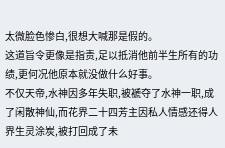太微脸色惨白,很想大喊那是假的。
这道旨令更像是指责,足以抵消他前半生所有的功绩,更何况他原本就没做什么好事。
不仅天帝,水神因多年失职,被褫夺了水神一职,成了闲散神仙,而花界二十四芳主因私人情感还得人界生灵涂炭,被打回成了未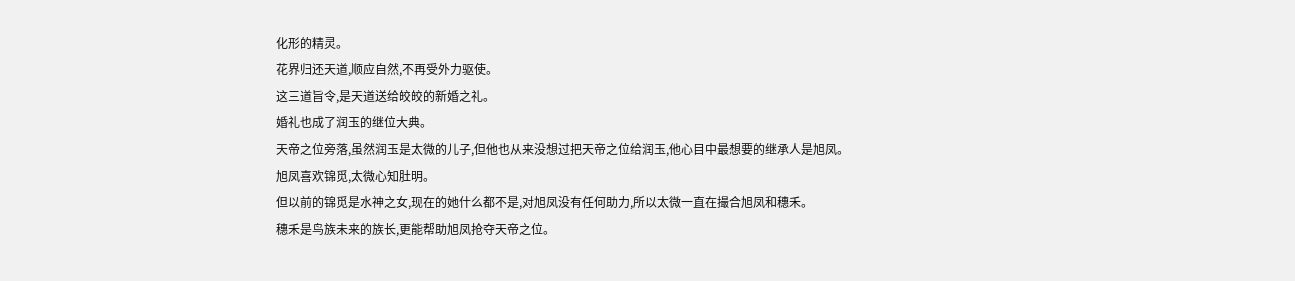化形的精灵。
花界归还天道,顺应自然,不再受外力驱使。
这三道旨令,是天道送给皎皎的新婚之礼。
婚礼也成了润玉的继位大典。
天帝之位旁落,虽然润玉是太微的儿子,但他也从来没想过把天帝之位给润玉,他心目中最想要的继承人是旭凤。
旭凤喜欢锦觅,太微心知肚明。
但以前的锦觅是水神之女,现在的她什么都不是,对旭凤没有任何助力,所以太微一直在撮合旭凤和穗禾。
穗禾是鸟族未来的族长,更能帮助旭凤抢夺天帝之位。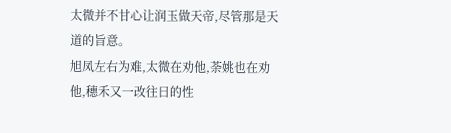太微并不甘心让润玉做天帝,尽管那是天道的旨意。
旭凤左右为难,太微在劝他,荼姚也在劝他,穗禾又一改往日的性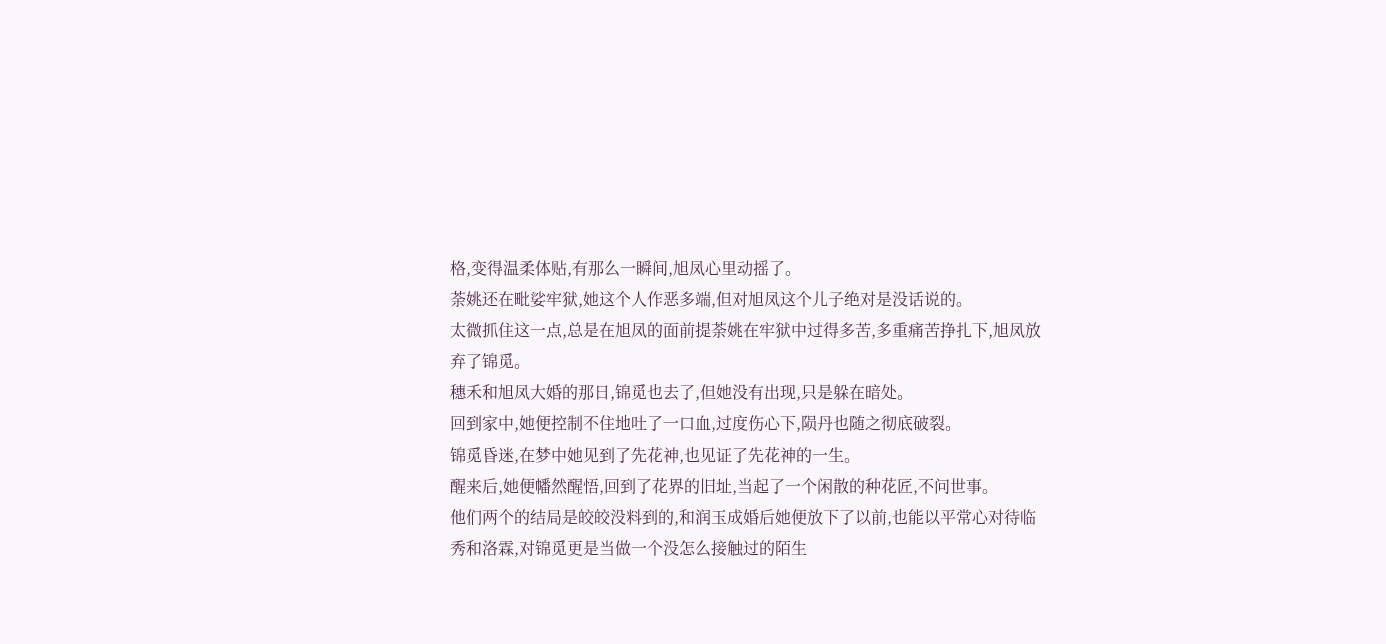格,变得温柔体贴,有那么一瞬间,旭凤心里动摇了。
荼姚还在毗娑牢狱,她这个人作恶多端,但对旭凤这个儿子绝对是没话说的。
太微抓住这一点,总是在旭凤的面前提荼姚在牢狱中过得多苦,多重痛苦挣扎下,旭凤放弃了锦觅。
穗禾和旭凤大婚的那日,锦觅也去了,但她没有出现,只是躲在暗处。
回到家中,她便控制不住地吐了一口血,过度伤心下,陨丹也随之彻底破裂。
锦觅昏迷,在梦中她见到了先花神,也见证了先花神的一生。
醒来后,她便幡然醒悟,回到了花界的旧址,当起了一个闲散的种花匠,不问世事。
他们两个的结局是皎皎没料到的,和润玉成婚后她便放下了以前,也能以平常心对待临秀和洛霖,对锦觅更是当做一个没怎么接触过的陌生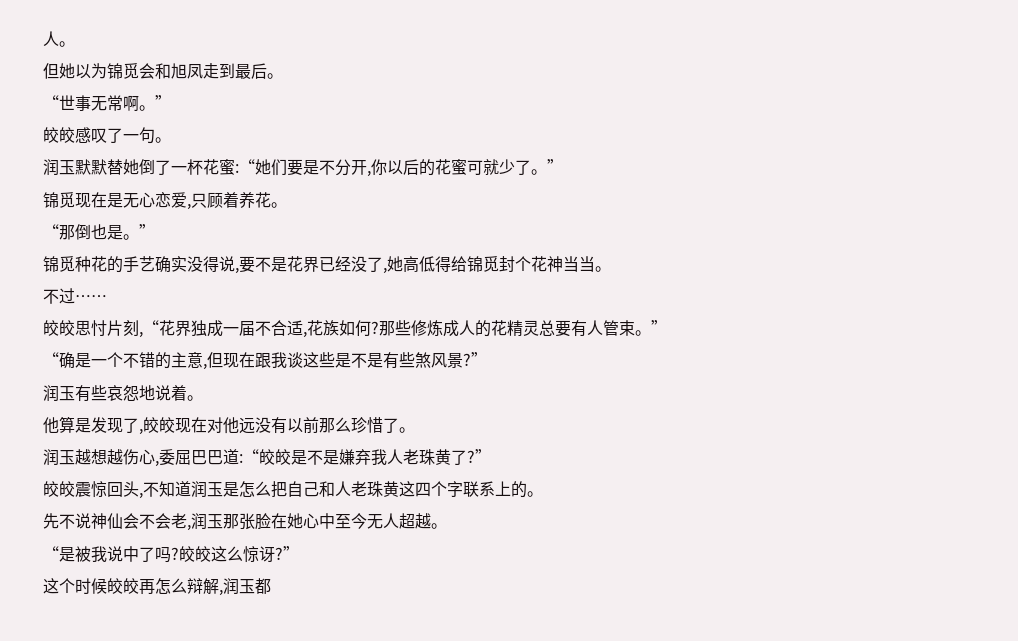人。
但她以为锦觅会和旭凤走到最后。
“世事无常啊。”
皎皎感叹了一句。
润玉默默替她倒了一杯花蜜:“她们要是不分开,你以后的花蜜可就少了。”
锦觅现在是无心恋爱,只顾着养花。
“那倒也是。”
锦觅种花的手艺确实没得说,要不是花界已经没了,她高低得给锦觅封个花神当当。
不过……
皎皎思忖片刻,“花界独成一届不合适,花族如何?那些修炼成人的花精灵总要有人管束。”
“确是一个不错的主意,但现在跟我谈这些是不是有些煞风景?”
润玉有些哀怨地说着。
他算是发现了,皎皎现在对他远没有以前那么珍惜了。
润玉越想越伤心,委屈巴巴道:“皎皎是不是嫌弃我人老珠黄了?”
皎皎震惊回头,不知道润玉是怎么把自己和人老珠黄这四个字联系上的。
先不说神仙会不会老,润玉那张脸在她心中至今无人超越。
“是被我说中了吗?皎皎这么惊讶?”
这个时候皎皎再怎么辩解,润玉都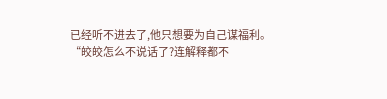已经听不进去了,他只想要为自己谋福利。
“皎皎怎么不说话了?连解释都不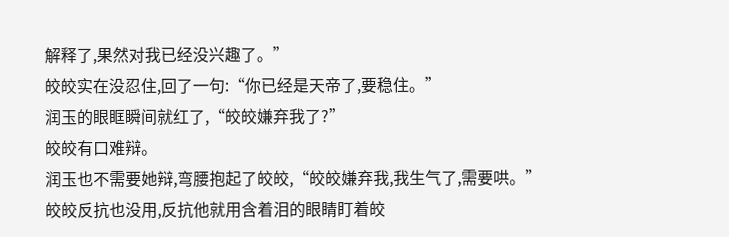解释了,果然对我已经没兴趣了。”
皎皎实在没忍住,回了一句:“你已经是天帝了,要稳住。”
润玉的眼眶瞬间就红了,“皎皎嫌弃我了?”
皎皎有口难辩。
润玉也不需要她辩,弯腰抱起了皎皎,“皎皎嫌弃我,我生气了,需要哄。”
皎皎反抗也没用,反抗他就用含着泪的眼睛盯着皎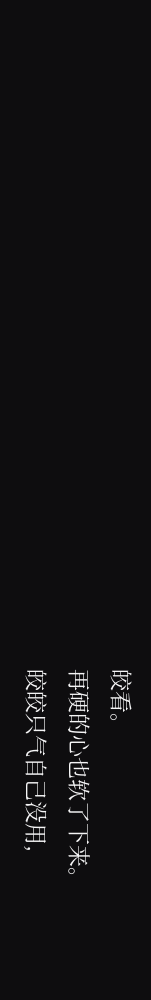皎看。
再硬的心也软了下来。
皎皎只气自己没用,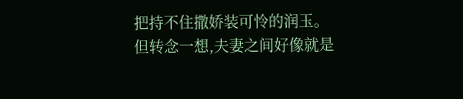把持不住撒娇装可怜的润玉。
但转念一想,夫妻之间好像就是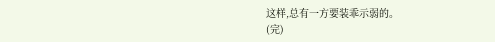这样,总有一方要装乖示弱的。
(完)